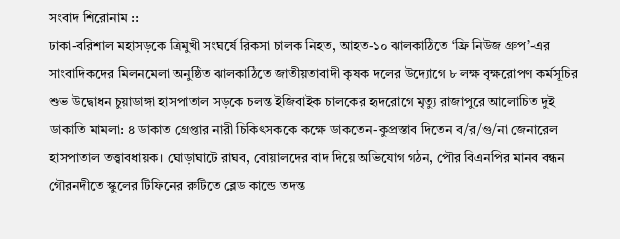সংবাদ শিরোনাম ::
ঢাকা-বরিশাল মহাসড়কে ত্রিমুখী সংঘর্ষে রিকসা চালক নিহত, আহত-১০ ঝালকাঠিতে ‘ফ্রি নিউজ গ্রুপ’-এর সাংবাদিকদের মিলনমেলা অনুষ্ঠিত ঝালকাঠিতে জাতীয়তাবাদী কৃষক দলের উদ্যোগে ৮ লক্ষ বৃক্ষরোপণ কর্মসূচির শুভ উদ্বোধন চুয়াডাঙ্গা হাসপাতাল সড়কে চলন্ত ইজিবাইক চালকের হৃদরোগে মৃত্যু রাজাপুরে আলোচিত দুই ডাকাতি মামলা: ৪ ডাকাত গ্রেপ্তার নারী চিকিৎসককে কক্ষে ডাকতেন-কুপ্রস্তাব দিতেন ব/র/গু/না জেনারেল হাসপাতাল তত্ত্বাবধায়ক। ঘোড়াঘাটে রাঘব, বোয়ালদের বাদ দিয়ে অভিযোগ গঠন, পৌর বিএনপির মানব বন্ধন গৌরনদীতে স্কুলের টিফিনের রুটিতে ব্লেড কান্ডে তদন্ত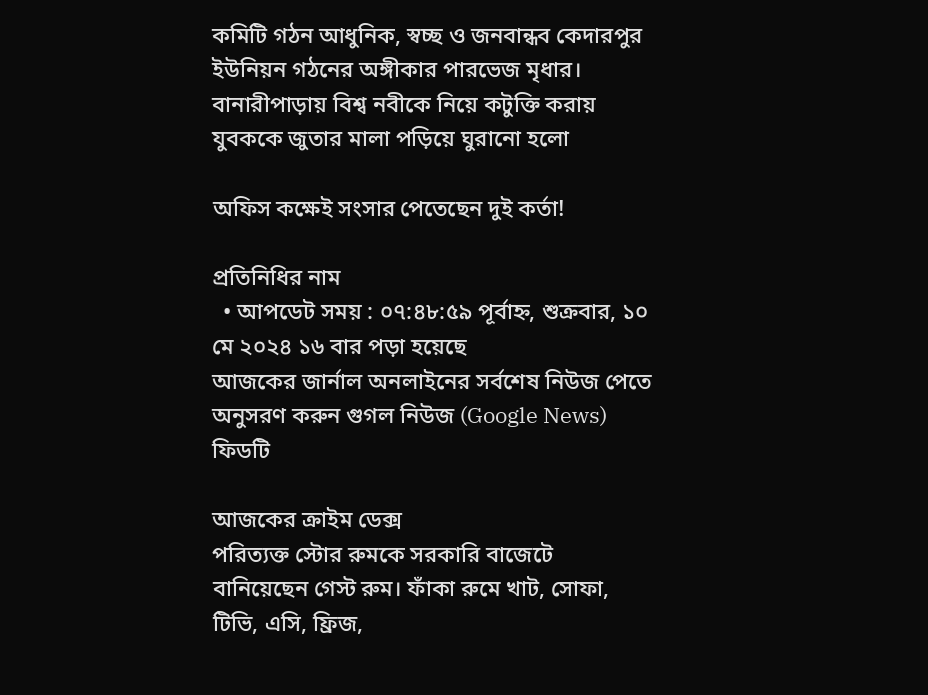কমিটি গঠন আধুনিক, স্বচ্ছ ও জনবান্ধব কেদারপুর ইউনিয়ন গঠনের অঙ্গীকার পারভেজ মৃধার। বানারীপাড়ায় বিশ্ব নবীকে নিয়ে কটুক্তি করায় যুবককে জুতার মালা পড়িয়ে ঘুরানো হলো

অফিস কক্ষেই সংসার পেতেছেন দুই কর্তা!

প্রতিনিধির নাম
  • আপডেট সময় : ০৭:৪৮:৫৯ পূর্বাহ্ন, শুক্রবার, ১০ মে ২০২৪ ১৬ বার পড়া হয়েছে
আজকের জার্নাল অনলাইনের সর্বশেষ নিউজ পেতে অনুসরণ করুন গুগল নিউজ (Google News) ফিডটি

আজকের ক্রাইম ডেক্স
পরিত্যক্ত স্টোর রুমকে সরকারি বাজেটে বানিয়েছেন গেস্ট রুম। ফাঁকা রুমে খাট, সোফা, টিভি, এসি, ফ্রিজ,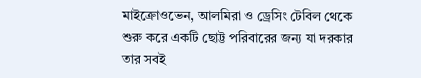মাইক্রোওভেন, আলমিরা ও ড্রেসিং টেবিল থেকে শুরু করে একটি ছোট্ট পরিবারের জন্য যা দরকার তার সবই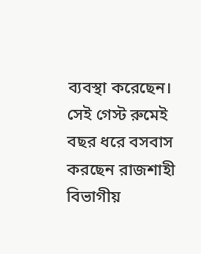ব্যবস্থা করেছেন। সেই গেস্ট রুমেই বছর ধরে বসবাস করছেন রাজশাহী বিভাগীয়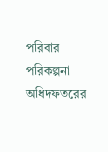পরিবার পরিকল্পনা অধিদফতরের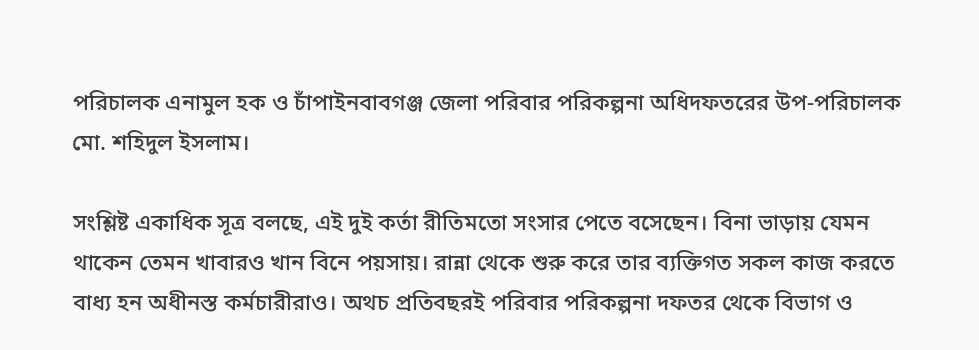পরিচালক এনামুল হক ও চাঁপাইনবাবগঞ্জ জেলা পরিবার পরিকল্পনা অধিদফতরের উপ-পরিচালক মো. শহিদুল ইসলাম।

সংশ্লিষ্ট একাধিক সূত্র বলছে, এই দুই কর্তা রীতিমতো সংসার পেতে বসেছেন। বিনা ভাড়ায় যেমন থাকেন তেমন খাবারও খান বিনে পয়সায়। রান্না থেকে শুরু করে তার ব্যক্তিগত সকল কাজ করতে বাধ্য হন অধীনস্ত কর্মচারীরাও। অথচ প্রতিবছরই পরিবার পরিকল্পনা দফতর থেকে বিভাগ ও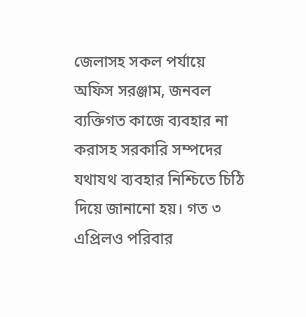জেলাসহ সকল পর্যায়ে অফিস সরঞ্জাম, জনবল ব্যক্তিগত কাজে ব্যবহার না করাসহ সরকারি সম্পদের যথাযথ ব্যবহার নিশ্চিতে চিঠি দিয়ে জানানো হয়। গত ৩ এপ্রিলও পরিবার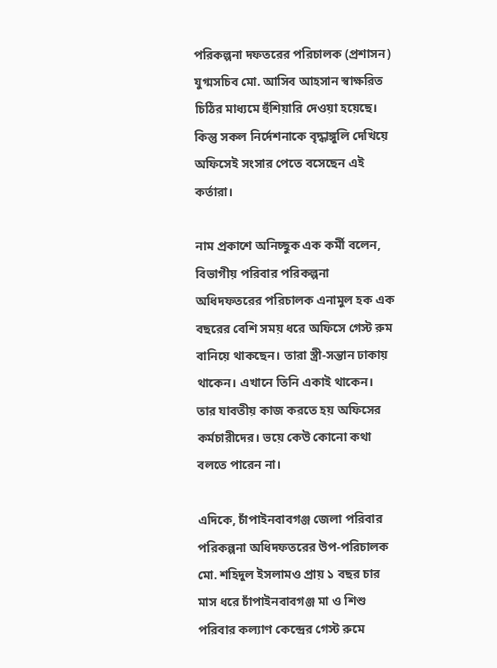পরিকল্পনা দফতরের পরিচালক (প্রশাসন) যুগ্মসচিব মো. আসিব আহসান স্বাক্ষরিত চিঠির মাধ্যমে হুঁশিয়ারি দেওয়া হয়েছে। কিন্তু সকল নির্দেশনাকে বৃদ্ধাঙ্গুলি দেখিয়ে অফিসেই সংসার পেতে বসেছেন এই কর্তারা।

নাম প্রকাশে অনিচ্ছুক এক কর্মী বলেন, বিভাগীয় পরিবার পরিকল্পনা অধিদফতরের পরিচালক এনামুল হক এক বছরের বেশি সময় ধরে অফিসে গেস্ট রুম বানিয়ে থাকছেন। তারা স্ত্রী-সন্তান ঢাকায় থাকেন। এখানে তিনি একাই থাকেন। তার যাবতীয় কাজ করতে হয় অফিসের কর্মচারীদের। ভয়ে কেউ কোনো কথা বলতে পারেন না।

এদিকে, চাঁপাইনবাবগঞ্জ জেলা পরিবার পরিকল্পনা অধিদফতরের উপ-পরিচালক মো. শহিদুল ইসলামও প্রায় ১ বছর চার মাস ধরে চাঁপাইনবাবগঞ্জ মা ও শিশু পরিবার কল্যাণ কেন্দ্রের গেস্ট রুমে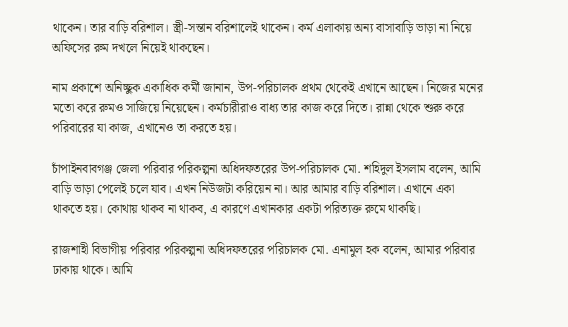থাকেন। তার বাড়ি বরিশাল। স্ত্রী-সন্তান বরিশালেই থাকেন। কর্ম এলাকায় অন্য বাসাবাড়ি ভাড়া না নিয়ে অফিসের রুম দখলে নিয়েই থাকছেন।

নাম প্রকাশে অনিচ্ছুক একাধিক কর্মী জানান, উপ-পরিচালক প্রথম থেকেই এখানে আছেন। নিজের মনের মতো করে রুমও সাজিয়ে নিয়েছেন। কর্মচারীরাও বাধ্য তার কাজ করে দিতে। রান্না থেকে শুরু করে পরিবারের যা কাজ, এখানেও তা করতে হয়।

চাঁপাইনবাবগঞ্জ জেলা পরিবার পরিকল্পনা অধিদফতরের উপ-পরিচালক মো. শহিদুল ইসলাম বলেন, আমি বাড়ি ভাড়া পেলেই চলে যাব। এখন নিউজটা করিয়েন না। আর আমার বাড়ি বরিশাল। এখানে একা থাকতে হয়। কোথায় থাকব না থাকব, এ কারণে এখানকার একটা পরিত্যক্ত রুমে থাকছি।

রাজশাহী বিভাগীয় পরিবার পরিকল্পনা অধিদফতরের পরিচালক মো. এনামুল হক বলেন, আমার পরিবার ঢাকায় থাকে। আমি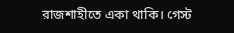রাজশাহীতে একা থাকি। গেস্ট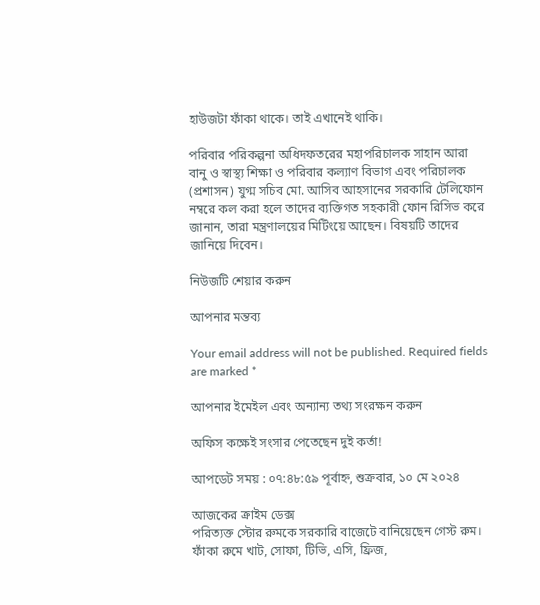হাউজটা ফাঁকা থাকে। তাই এখানেই থাকি।

পরিবার পরিকল্পনা অধিদফতরের মহাপরিচালক সাহান আরা বানু ও স্বাস্থ্য শিক্ষা ও পরিবার কল্যাণ বিভাগ এবং পরিচালক (প্রশাসন) যুগ্ম সচিব মো. আসিব আহসানের সরকারি টেলিফোন নম্বরে কল করা হলে তাদের ব্যক্তিগত সহকারী ফোন রিসিভ করে জানান, তারা মন্ত্রণালয়ের মিটিংয়ে আছেন। বিষয়টি তাদের জানিয়ে দিবেন।

নিউজটি শেয়ার করুন

আপনার মন্তব্য

Your email address will not be published. Required fields are marked *

আপনার ইমেইল এবং অন্যান্য তথ্য সংরক্ষন করুন

অফিস কক্ষেই সংসার পেতেছেন দুই কর্তা!

আপডেট সময় : ০৭:৪৮:৫৯ পূর্বাহ্ন, শুক্রবার, ১০ মে ২০২৪

আজকের ক্রাইম ডেক্স
পরিত্যক্ত স্টোর রুমকে সরকারি বাজেটে বানিয়েছেন গেস্ট রুম। ফাঁকা রুমে খাট, সোফা, টিভি, এসি, ফ্রিজ,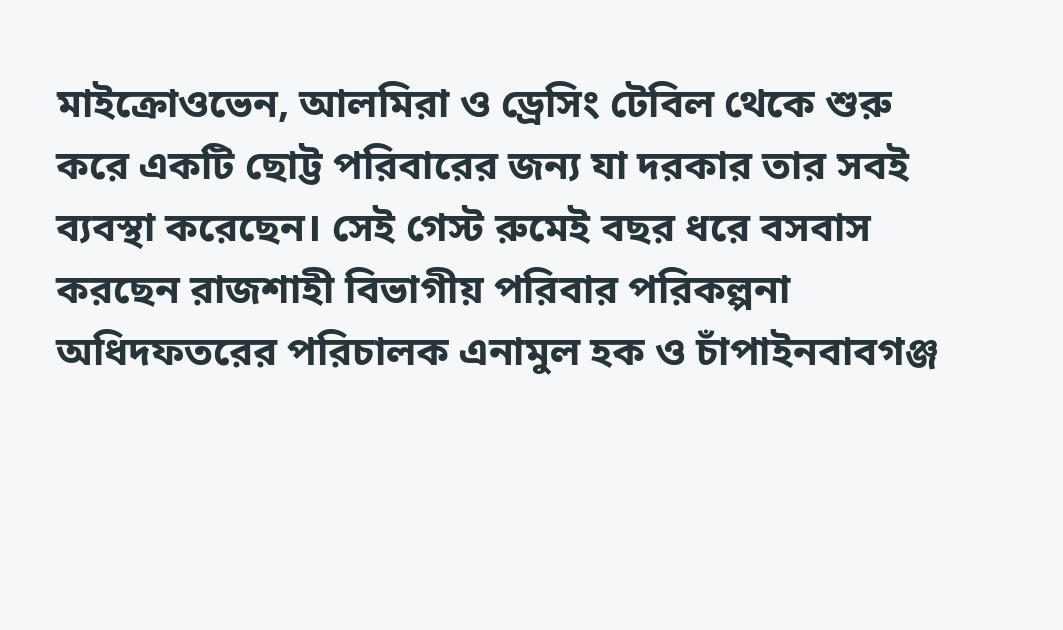মাইক্রোওভেন, আলমিরা ও ড্রেসিং টেবিল থেকে শুরু করে একটি ছোট্ট পরিবারের জন্য যা দরকার তার সবই ব্যবস্থা করেছেন। সেই গেস্ট রুমেই বছর ধরে বসবাস করছেন রাজশাহী বিভাগীয় পরিবার পরিকল্পনা অধিদফতরের পরিচালক এনামুল হক ও চাঁপাইনবাবগঞ্জ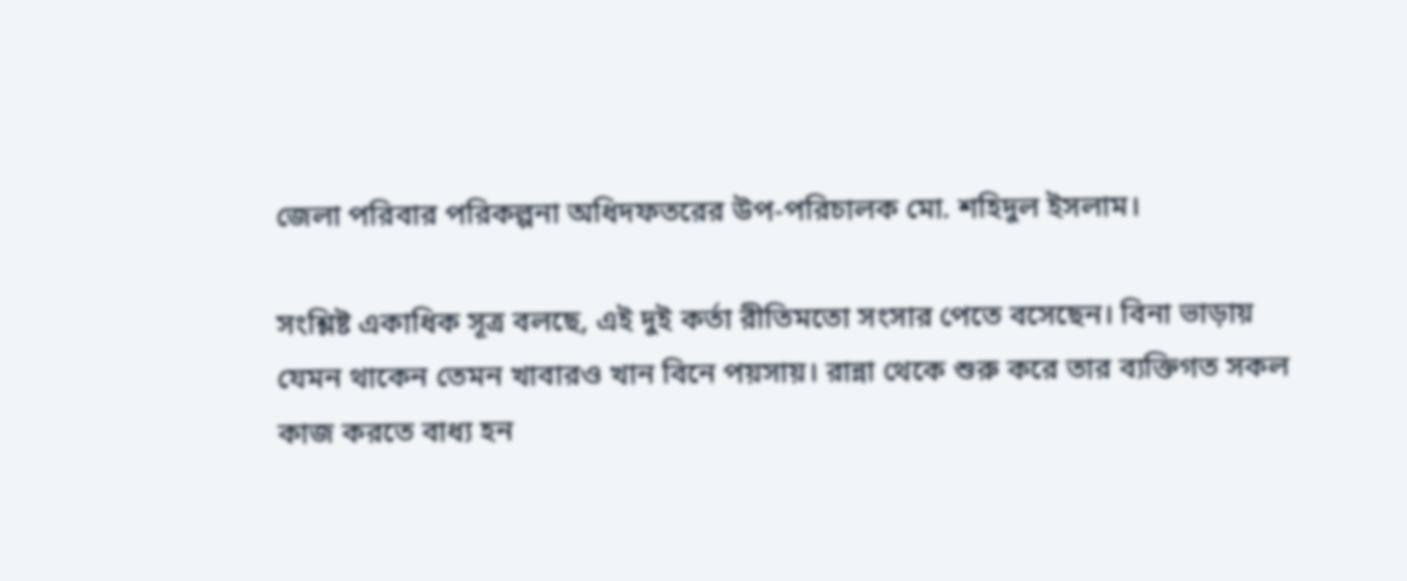জেলা পরিবার পরিকল্পনা অধিদফতরের উপ-পরিচালক মো. শহিদুল ইসলাম।

সংশ্লিষ্ট একাধিক সূত্র বলছে, এই দুই কর্তা রীতিমতো সংসার পেতে বসেছেন। বিনা ভাড়ায় যেমন থাকেন তেমন খাবারও খান বিনে পয়সায়। রান্না থেকে শুরু করে তার ব্যক্তিগত সকল কাজ করতে বাধ্য হন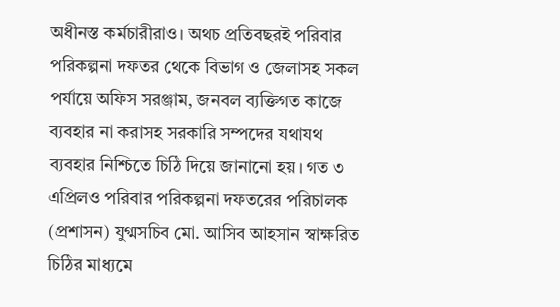অধীনস্ত কর্মচারীরাও। অথচ প্রতিবছরই পরিবার পরিকল্পনা দফতর থেকে বিভাগ ও জেলাসহ সকল পর্যায়ে অফিস সরঞ্জাম, জনবল ব্যক্তিগত কাজে ব্যবহার না করাসহ সরকারি সম্পদের যথাযথ ব্যবহার নিশ্চিতে চিঠি দিয়ে জানানো হয়। গত ৩ এপ্রিলও পরিবার পরিকল্পনা দফতরের পরিচালক (প্রশাসন) যুগ্মসচিব মো. আসিব আহসান স্বাক্ষরিত চিঠির মাধ্যমে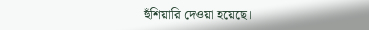হুঁশিয়ারি দেওয়া হয়েছে।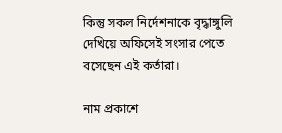কিন্তু সকল নির্দেশনাকে বৃদ্ধাঙ্গুলি দেখিয়ে অফিসেই সংসার পেতে বসেছেন এই কর্তারা।

নাম প্রকাশে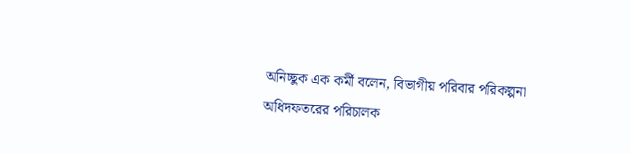অনিচ্ছুক এক কর্মী বলেন, বিভাগীয় পরিবার পরিকল্পনা অধিদফতরের পরিচালক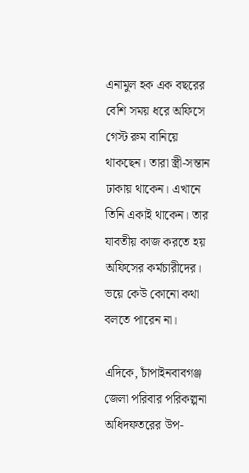এনামুল হক এক বছরের বেশি সময় ধরে অফিসে গেস্ট রুম বানিয়ে থাকছেন। তারা স্ত্রী-সন্তান ঢাকায় থাকেন। এখানে তিনি একাই থাকেন। তার যাবতীয় কাজ করতে হয় অফিসের কর্মচারীদের। ভয়ে কেউ কোনো কথা বলতে পারেন না।

এদিকে, চাঁপাইনবাবগঞ্জ জেলা পরিবার পরিকল্পনা অধিদফতরের উপ-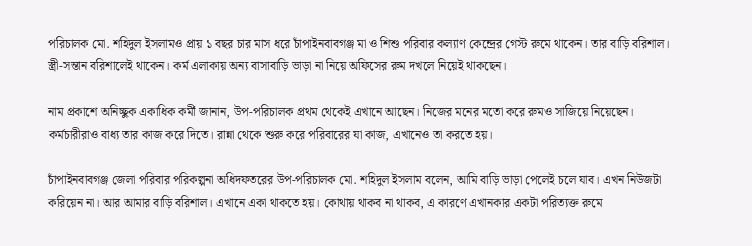পরিচালক মো. শহিদুল ইসলামও প্রায় ১ বছর চার মাস ধরে চাঁপাইনবাবগঞ্জ মা ও শিশু পরিবার কল্যাণ কেন্দ্রের গেস্ট রুমে থাকেন। তার বাড়ি বরিশাল। স্ত্রী-সন্তান বরিশালেই থাকেন। কর্ম এলাকায় অন্য বাসাবাড়ি ভাড়া না নিয়ে অফিসের রুম দখলে নিয়েই থাকছেন।

নাম প্রকাশে অনিচ্ছুক একাধিক কর্মী জানান, উপ-পরিচালক প্রথম থেকেই এখানে আছেন। নিজের মনের মতো করে রুমও সাজিয়ে নিয়েছেন। কর্মচারীরাও বাধ্য তার কাজ করে দিতে। রান্না থেকে শুরু করে পরিবারের যা কাজ, এখানেও তা করতে হয়।

চাঁপাইনবাবগঞ্জ জেলা পরিবার পরিকল্পনা অধিদফতরের উপ-পরিচালক মো. শহিদুল ইসলাম বলেন, আমি বাড়ি ভাড়া পেলেই চলে যাব। এখন নিউজটা করিয়েন না। আর আমার বাড়ি বরিশাল। এখানে একা থাকতে হয়। কোথায় থাকব না থাকব, এ কারণে এখানকার একটা পরিত্যক্ত রুমে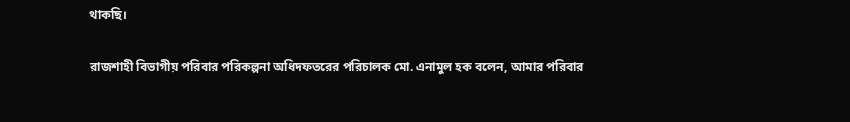থাকছি।

রাজশাহী বিভাগীয় পরিবার পরিকল্পনা অধিদফতরের পরিচালক মো. এনামুল হক বলেন, আমার পরিবার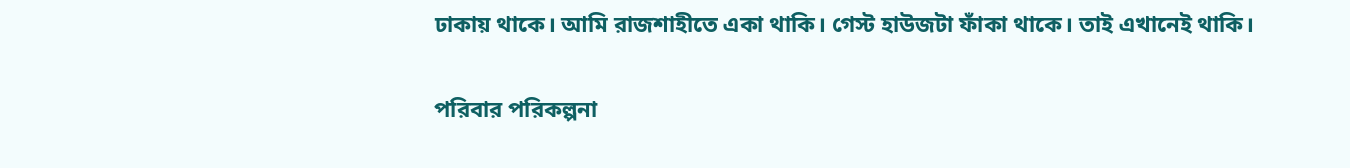ঢাকায় থাকে। আমি রাজশাহীতে একা থাকি। গেস্ট হাউজটা ফাঁকা থাকে। তাই এখানেই থাকি।

পরিবার পরিকল্পনা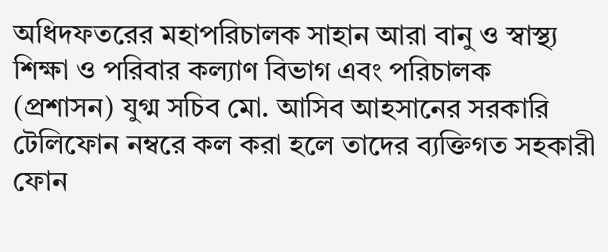অধিদফতরের মহাপরিচালক সাহান আরা বানু ও স্বাস্থ্য শিক্ষা ও পরিবার কল্যাণ বিভাগ এবং পরিচালক (প্রশাসন) যুগ্ম সচিব মো. আসিব আহসানের সরকারি টেলিফোন নম্বরে কল করা হলে তাদের ব্যক্তিগত সহকারী ফোন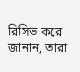রিসিভ করে জানান, তারা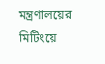মন্ত্রণালয়ের মিটিংয়ে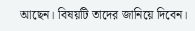আছেন। বিষয়টি তাদের জানিয়ে দিবেন।